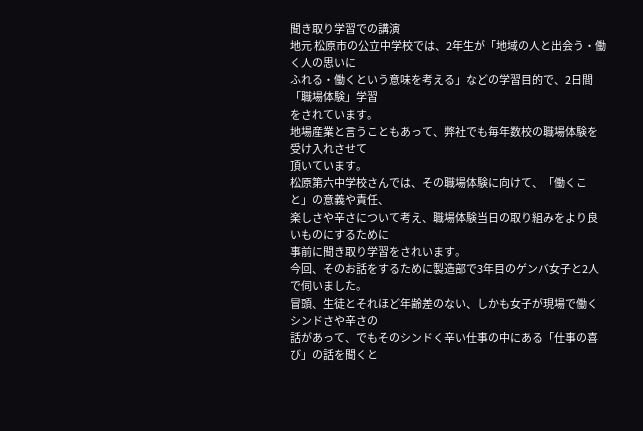聞き取り学習での講演
地元 松原市の公立中学校では、2年生が「地域の人と出会う・働く人の思いに
ふれる・働くという意味を考える」などの学習目的で、2日間「職場体験」学習
をされています。
地場産業と言うこともあって、弊社でも毎年数校の職場体験を受け入れさせて
頂いています。
松原第六中学校さんでは、その職場体験に向けて、「働くこと」の意義や責任、
楽しさや辛さについて考え、職場体験当日の取り組みをより良いものにするために
事前に聞き取り学習をされいます。
今回、そのお話をするために製造部で3年目のゲンバ女子と2人で伺いました。
冒頭、生徒とそれほど年齢差のない、しかも女子が現場で働くシンドさや辛さの
話があって、でもそのシンドく辛い仕事の中にある「仕事の喜び」の話を聞くと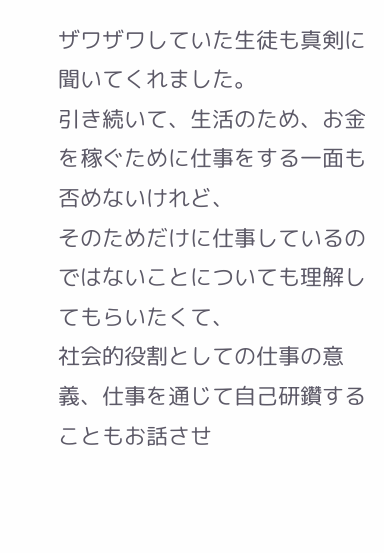ザワザワしていた生徒も真剣に聞いてくれました。
引き続いて、生活のため、お金を稼ぐために仕事をする一面も否めないけれど、
そのためだけに仕事しているのではないことについても理解してもらいたくて、
社会的役割としての仕事の意義、仕事を通じて自己研鑽することもお話させ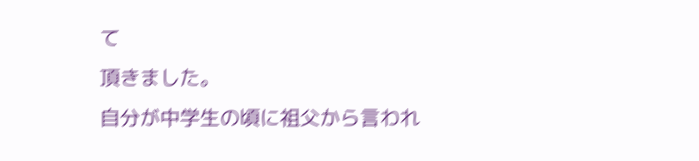て
頂きました。
自分が中学生の頃に祖父から言われ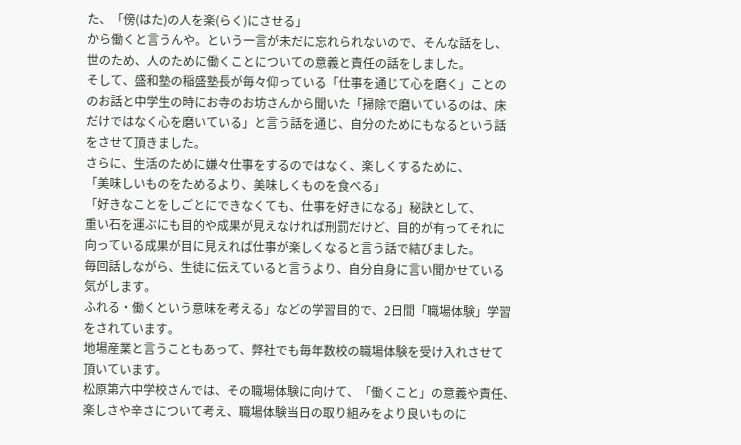た、「傍(はた)の人を楽(らく)にさせる」
から働くと言うんや。という一言が未だに忘れられないので、そんな話をし、
世のため、人のために働くことについての意義と責任の話をしました。
そして、盛和塾の稲盛塾長が毎々仰っている「仕事を通じて心を磨く」ことの
のお話と中学生の時にお寺のお坊さんから聞いた「掃除で磨いているのは、床
だけではなく心を磨いている」と言う話を通じ、自分のためにもなるという話
をさせて頂きました。
さらに、生活のために嫌々仕事をするのではなく、楽しくするために、
「美味しいものをためるより、美味しくものを食べる」
「好きなことをしごとにできなくても、仕事を好きになる」秘訣として、
重い石を運ぶにも目的や成果が見えなければ刑罰だけど、目的が有ってそれに
向っている成果が目に見えれば仕事が楽しくなると言う話で結びました。
毎回話しながら、生徒に伝えていると言うより、自分自身に言い聞かせている
気がします。
ふれる・働くという意味を考える」などの学習目的で、2日間「職場体験」学習
をされています。
地場産業と言うこともあって、弊社でも毎年数校の職場体験を受け入れさせて
頂いています。
松原第六中学校さんでは、その職場体験に向けて、「働くこと」の意義や責任、
楽しさや辛さについて考え、職場体験当日の取り組みをより良いものに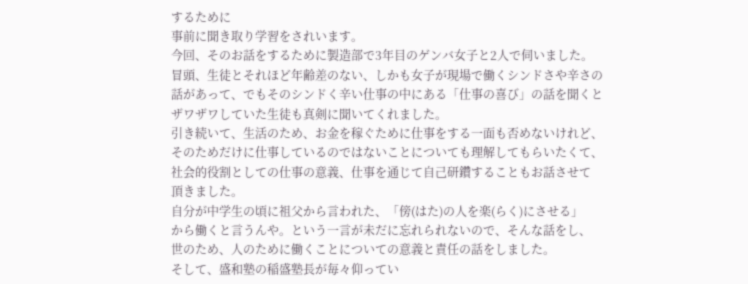するために
事前に聞き取り学習をされいます。
今回、そのお話をするために製造部で3年目のゲンバ女子と2人で伺いました。
冒頭、生徒とそれほど年齢差のない、しかも女子が現場で働くシンドさや辛さの
話があって、でもそのシンドく辛い仕事の中にある「仕事の喜び」の話を聞くと
ザワザワしていた生徒も真剣に聞いてくれました。
引き続いて、生活のため、お金を稼ぐために仕事をする一面も否めないけれど、
そのためだけに仕事しているのではないことについても理解してもらいたくて、
社会的役割としての仕事の意義、仕事を通じて自己研鑽することもお話させて
頂きました。
自分が中学生の頃に祖父から言われた、「傍(はた)の人を楽(らく)にさせる」
から働くと言うんや。という一言が未だに忘れられないので、そんな話をし、
世のため、人のために働くことについての意義と責任の話をしました。
そして、盛和塾の稲盛塾長が毎々仰ってい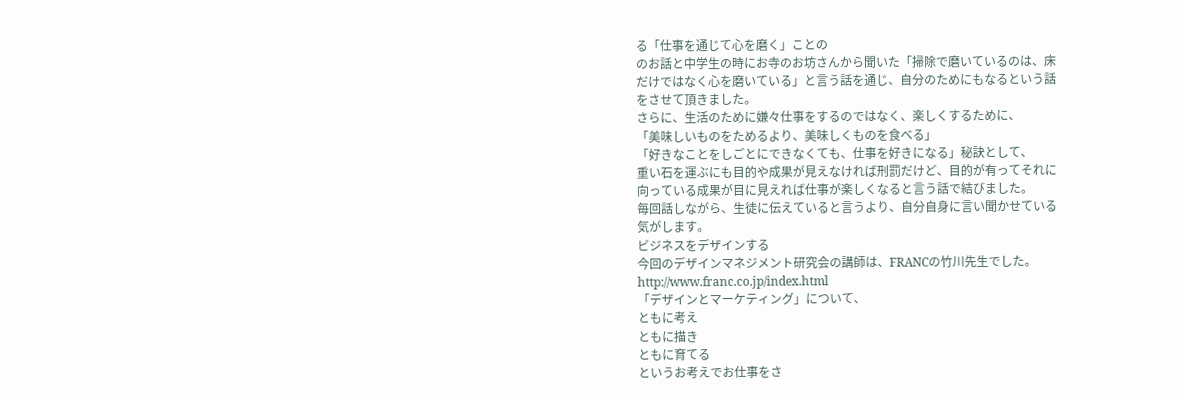る「仕事を通じて心を磨く」ことの
のお話と中学生の時にお寺のお坊さんから聞いた「掃除で磨いているのは、床
だけではなく心を磨いている」と言う話を通じ、自分のためにもなるという話
をさせて頂きました。
さらに、生活のために嫌々仕事をするのではなく、楽しくするために、
「美味しいものをためるより、美味しくものを食べる」
「好きなことをしごとにできなくても、仕事を好きになる」秘訣として、
重い石を運ぶにも目的や成果が見えなければ刑罰だけど、目的が有ってそれに
向っている成果が目に見えれば仕事が楽しくなると言う話で結びました。
毎回話しながら、生徒に伝えていると言うより、自分自身に言い聞かせている
気がします。
ビジネスをデザインする
今回のデザインマネジメント研究会の講師は、FRANCの竹川先生でした。
http://www.franc.co.jp/index.html
「デザインとマーケティング」について、
ともに考え
ともに描き
ともに育てる
というお考えでお仕事をさ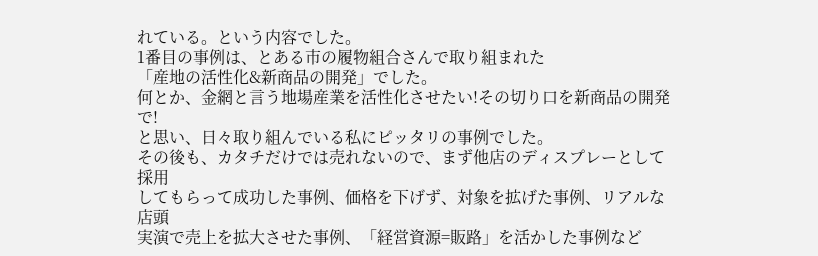れている。という内容でした。
1番目の事例は、とある市の履物組合さんで取り組まれた
「産地の活性化&新商品の開発」でした。
何とか、金網と言う地場産業を活性化させたい!その切り口を新商品の開発で!
と思い、日々取り組んでいる私にピッタリの事例でした。
その後も、カタチだけでは売れないので、まず他店のディスプレーとして採用
してもらって成功した事例、価格を下げず、対象を拡げた事例、リアルな店頭
実演で売上を拡大させた事例、「経営資源=販路」を活かした事例など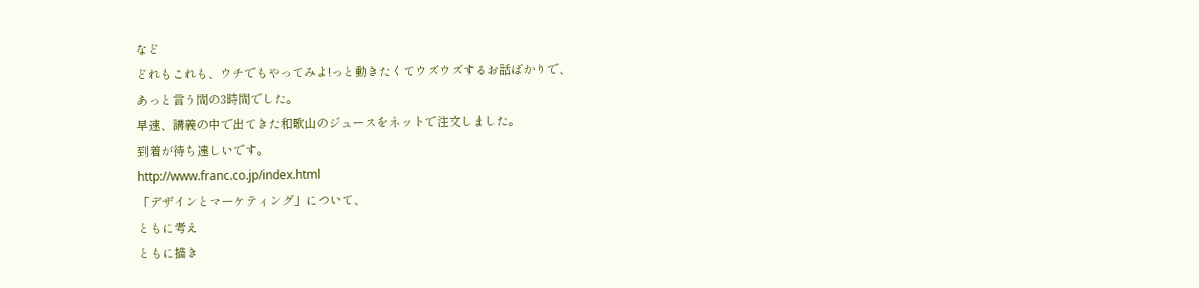など
どれもこれも、ウチでもやってみよ!っと動きたくてウズウズするお話ばかりで、
あっと言う間の3時間でした。
早速、講義の中で出てきた和歌山のジュースをネットで注文しました。
到着が待ち遠しいです。
http://www.franc.co.jp/index.html
「デザインとマーケティング」について、
ともに考え
ともに描き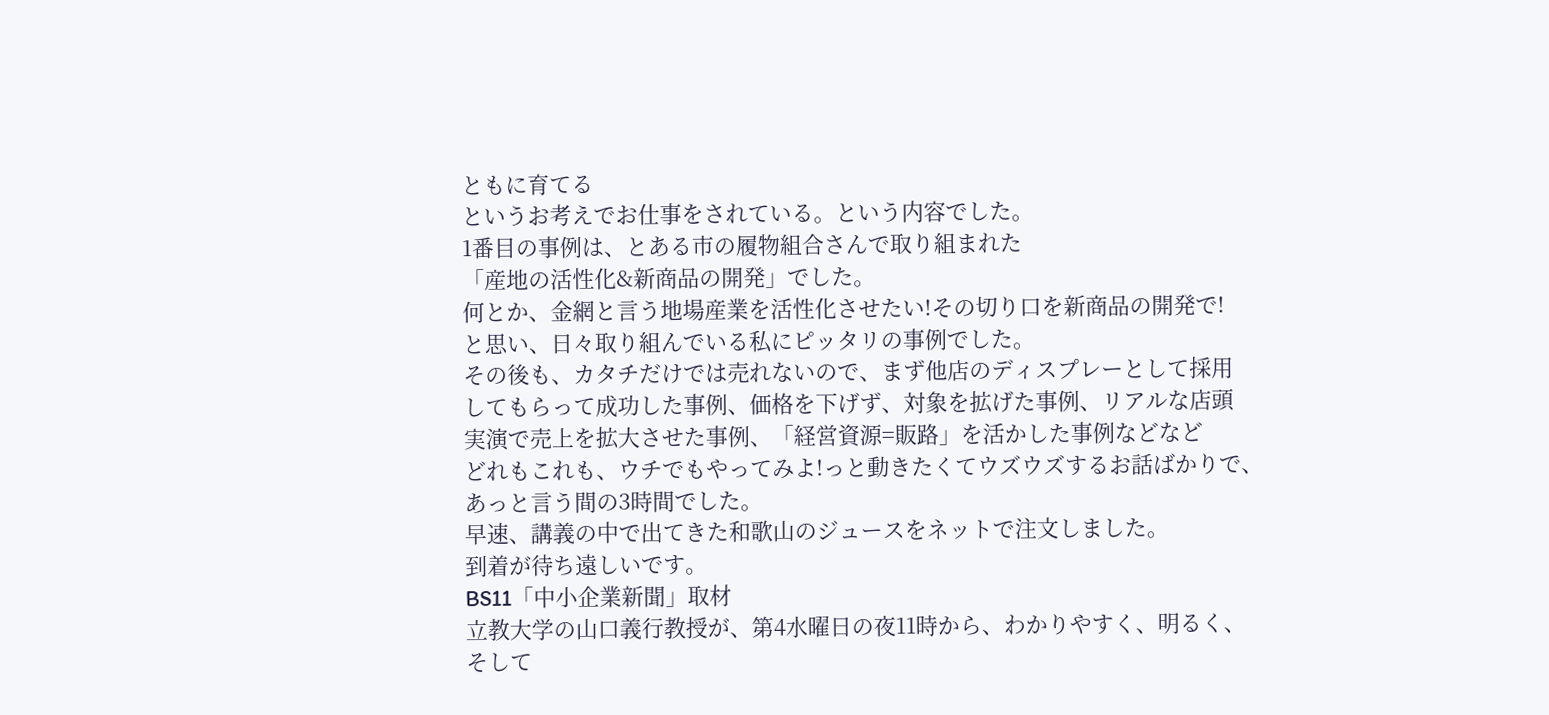ともに育てる
というお考えでお仕事をされている。という内容でした。
1番目の事例は、とある市の履物組合さんで取り組まれた
「産地の活性化&新商品の開発」でした。
何とか、金網と言う地場産業を活性化させたい!その切り口を新商品の開発で!
と思い、日々取り組んでいる私にピッタリの事例でした。
その後も、カタチだけでは売れないので、まず他店のディスプレーとして採用
してもらって成功した事例、価格を下げず、対象を拡げた事例、リアルな店頭
実演で売上を拡大させた事例、「経営資源=販路」を活かした事例などなど
どれもこれも、ウチでもやってみよ!っと動きたくてウズウズするお話ばかりで、
あっと言う間の3時間でした。
早速、講義の中で出てきた和歌山のジュースをネットで注文しました。
到着が待ち遠しいです。
BS11「中小企業新聞」取材
立教大学の山口義行教授が、第4水曜日の夜11時から、わかりやすく、明るく、
そして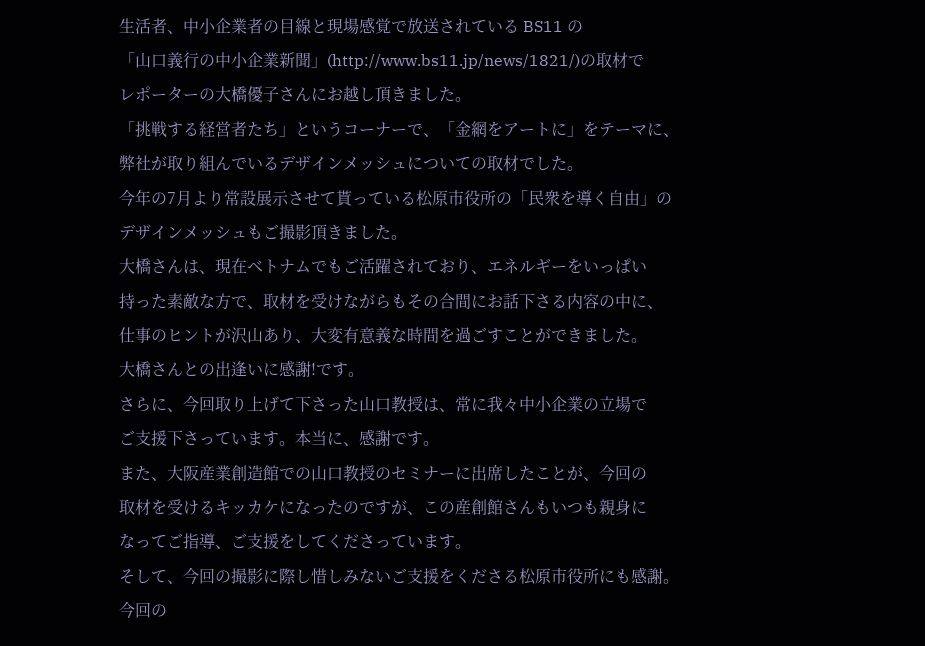生活者、中小企業者の目線と現場感覚で放送されている BS11 の
「山口義行の中小企業新聞」(http://www.bs11.jp/news/1821/)の取材で
レポーターの大橋優子さんにお越し頂きました。
「挑戦する経営者たち」というコーナーで、「金網をアートに」をテーマに、
弊社が取り組んでいるデザインメッシュについての取材でした。
今年の7月より常設展示させて貰っている松原市役所の「民衆を導く自由」の
デザインメッシュもご撮影頂きました。
大橋さんは、現在ベトナムでもご活躍されており、エネルギーをいっぱい
持った素敵な方で、取材を受けながらもその合間にお話下さる内容の中に、
仕事のヒントが沢山あり、大変有意義な時間を過ごすことができました。
大橋さんとの出逢いに感謝!です。
さらに、今回取り上げて下さった山口教授は、常に我々中小企業の立場で
ご支援下さっています。本当に、感謝です。
また、大阪産業創造館での山口教授のセミナーに出席したことが、今回の
取材を受けるキッカケになったのですが、この産創館さんもいつも親身に
なってご指導、ご支援をしてくださっています。
そして、今回の撮影に際し惜しみないご支援をくださる松原市役所にも感謝。
今回の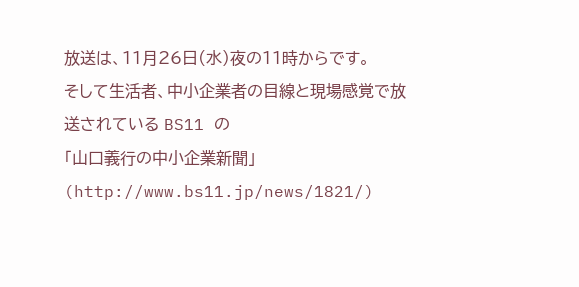放送は、11月26日(水)夜の11時からです。
そして生活者、中小企業者の目線と現場感覚で放送されている BS11 の
「山口義行の中小企業新聞」(http://www.bs11.jp/news/1821/)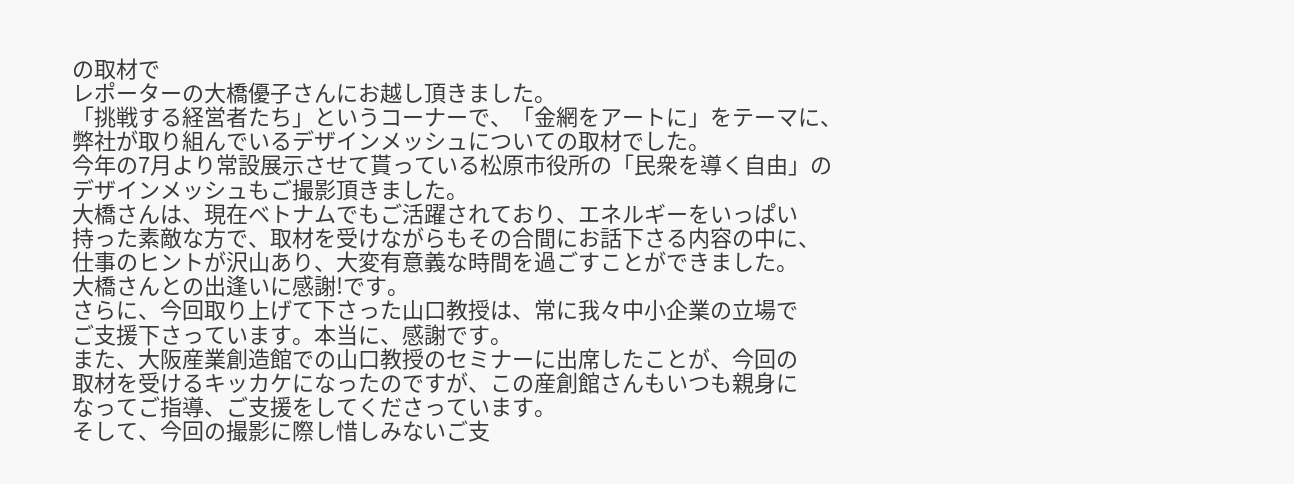の取材で
レポーターの大橋優子さんにお越し頂きました。
「挑戦する経営者たち」というコーナーで、「金網をアートに」をテーマに、
弊社が取り組んでいるデザインメッシュについての取材でした。
今年の7月より常設展示させて貰っている松原市役所の「民衆を導く自由」の
デザインメッシュもご撮影頂きました。
大橋さんは、現在ベトナムでもご活躍されており、エネルギーをいっぱい
持った素敵な方で、取材を受けながらもその合間にお話下さる内容の中に、
仕事のヒントが沢山あり、大変有意義な時間を過ごすことができました。
大橋さんとの出逢いに感謝!です。
さらに、今回取り上げて下さった山口教授は、常に我々中小企業の立場で
ご支援下さっています。本当に、感謝です。
また、大阪産業創造館での山口教授のセミナーに出席したことが、今回の
取材を受けるキッカケになったのですが、この産創館さんもいつも親身に
なってご指導、ご支援をしてくださっています。
そして、今回の撮影に際し惜しみないご支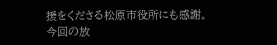援をくださる松原市役所にも感謝。
今回の放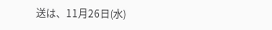送は、11月26日(水)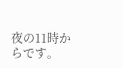夜の11時からです。